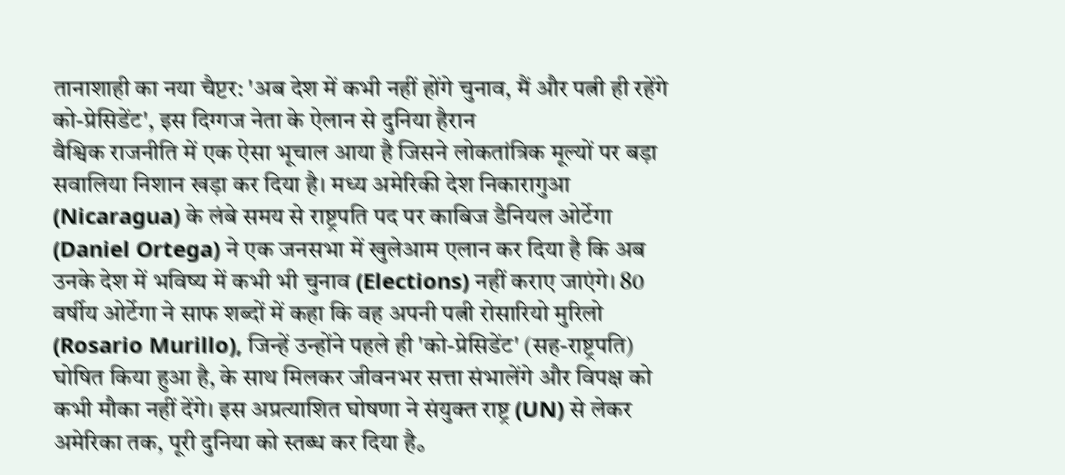तानाशाही का नया चैप्टर: 'अब देश में कभी नहीं होंगे चुनाव, मैं और पत्नी ही रहेंगे को-प्रेसिडेंट', इस दिग्गज नेता के ऐलान से दुनिया हैरान
वैश्विक राजनीति में एक ऐसा भूचाल आया है जिसने लोकतांत्रिक मूल्यों पर बड़ा सवालिया निशान खड़ा कर दिया है। मध्य अमेरिकी देश निकारागुआ (Nicaragua) के लंबे समय से राष्ट्रपति पद पर काबिज डैनियल ओर्टेगा (Daniel Ortega) ने एक जनसभा में खुलेआम एलान कर दिया है कि अब उनके देश में भविष्य में कभी भी चुनाव (Elections) नहीं कराए जाएंगे। 80 वर्षीय ओर्टेगा ने साफ शब्दों में कहा कि वह अपनी पत्नी रोसारियो मुरिलो (Rosario Murillo), जिन्हें उन्होंने पहले ही 'को-प्रेसिडेंट' (सह-राष्ट्रपति) घोषित किया हुआ है, के साथ मिलकर जीवनभर सत्ता संभालेंगे और विपक्ष को कभी मौका नहीं देंगे। इस अप्रत्याशित घोषणा ने संयुक्त राष्ट्र (UN) से लेकर अमेरिका तक, पूरी दुनिया को स्तब्ध कर दिया है。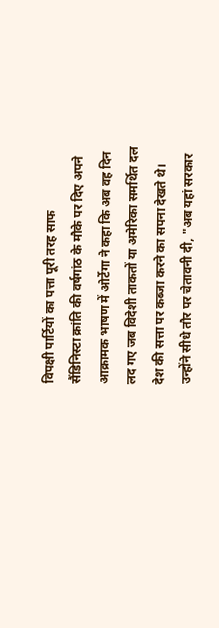विपक्षी पार्टियों का पत्ता पूरी तरह साफ
सैंडिनिस्टा क्रांति की वर्षगांठ के मौके पर दिए अपने आक्रामक भाषण में ओर्टेगा ने कहा कि अब वह दिन लद गए जब विदेशी ताकतों या अमेरिका समर्थित दल देश की सत्ता पर कब्जा करने का सपना देखते थे। उन्होंने सीधे तौर पर चेतावनी दी, "अब यहां सरकार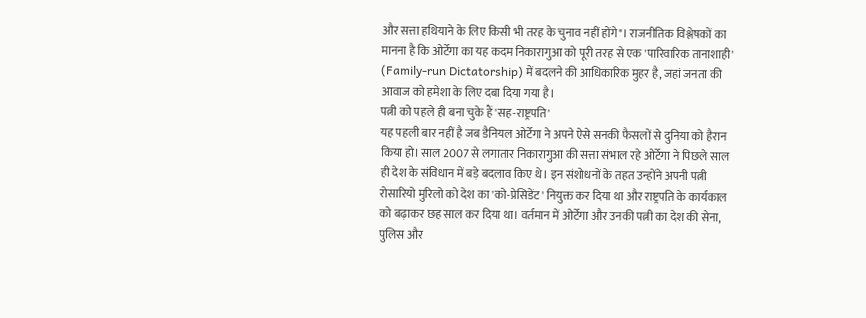और सत्ता हथियाने के लिए किसी भी तरह के चुनाव नहीं होंगे"। राजनीतिक विश्लेषकों का मानना है कि ओर्टेगा का यह कदम निकारागुआ को पूरी तरह से एक 'पारिवारिक तानाशाही' (Family-run Dictatorship) में बदलने की आधिकारिक मुहर है, जहां जनता की आवाज को हमेशा के लिए दबा दिया गया है।
पत्नी को पहले ही बना चुके हैं 'सह-राष्ट्रपति'
यह पहली बार नहीं है जब डैनियल ओर्टेगा ने अपने ऐसे सनकी फैसलों से दुनिया को हैरान किया हो। साल 2007 से लगातार निकारागुआ की सत्ता संभाल रहे ओर्टेगा ने पिछले साल ही देश के संविधान में बड़े बदलाव किए थे। इन संशोधनों के तहत उन्होंने अपनी पत्नी रोसारियो मुरिलो को देश का 'को-प्रेसिडेंट' नियुक्त कर दिया था और राष्ट्रपति के कार्यकाल को बढ़ाकर छह साल कर दिया था। वर्तमान में ओर्टेगा और उनकी पत्नी का देश की सेना, पुलिस और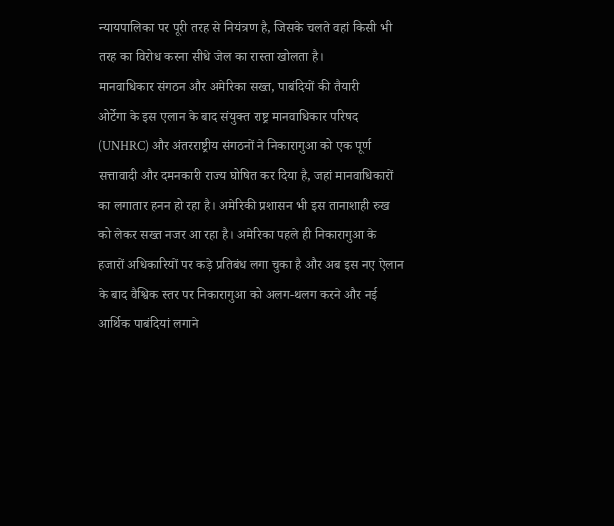न्यायपालिका पर पूरी तरह से नियंत्रण है, जिसके चलते वहां किसी भी तरह का विरोध करना सीधे जेल का रास्ता खोलता है।
मानवाधिकार संगठन और अमेरिका सख्त, पाबंदियों की तैयारी
ओर्टेगा के इस एलान के बाद संयुक्त राष्ट्र मानवाधिकार परिषद (UNHRC) और अंतरराष्ट्रीय संगठनों ने निकारागुआ को एक पूर्ण सत्तावादी और दमनकारी राज्य घोषित कर दिया है, जहां मानवाधिकारों का लगातार हनन हो रहा है। अमेरिकी प्रशासन भी इस तानाशाही रुख को लेकर सख्त नजर आ रहा है। अमेरिका पहले ही निकारागुआ के हजारों अधिकारियों पर कड़े प्रतिबंध लगा चुका है और अब इस नए ऐलान के बाद वैश्विक स्तर पर निकारागुआ को अलग-थलग करने और नई आर्थिक पाबंदियां लगाने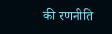की रणनीति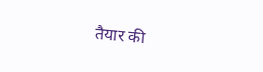तैयार की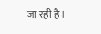जा रही है।